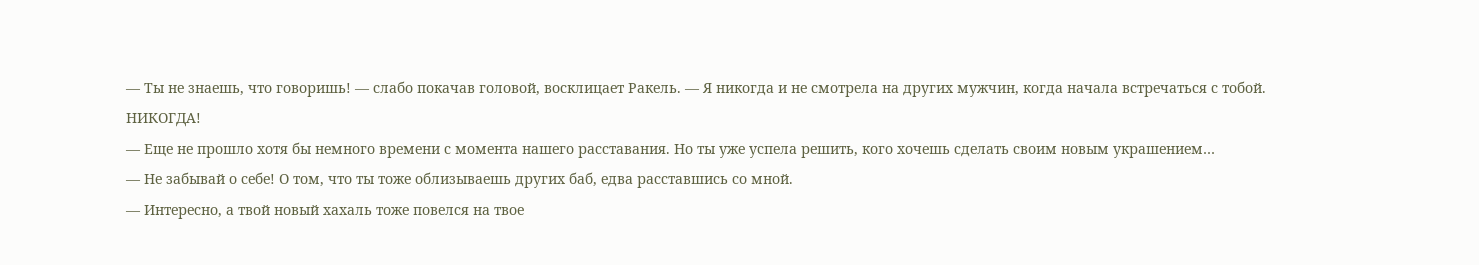— Ты не знаешь, что говоришь! — слабо покачав головой, восклицает Ракель. — Я никогда и не смотрела на других мужчин, когда начала встречаться с тобой. НИКОГДА!
— Еще не прошло хотя бы немного времени с момента нашего расставания. Но ты уже успела решить, кого хочешь сделать своим новым украшением…
— Не забывай о себе! О том, что ты тоже облизываешь других баб, едва расставшись со мной.
— Интересно, а твой новый хахаль тоже повелся на твое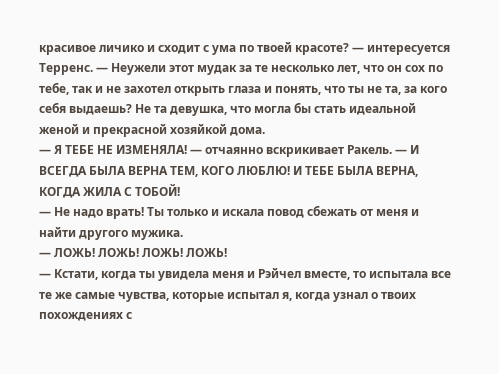красивое личико и сходит с ума по твоей красоте? — интересуется Терренс. — Неужели этот мудак за те несколько лет, что он сох по тебе, так и не захотел открыть глаза и понять, что ты не та, за кого себя выдаешь? Не та девушка, что могла бы стать идеальной женой и прекрасной хозяйкой дома.
— Я ТЕБЕ НЕ ИЗМЕНЯЛА! — отчаянно вскрикивает Ракель. — И ВСЕГДА БЫЛА ВЕРНА ТЕМ, КОГО ЛЮБЛЮ! И ТЕБЕ БЫЛА ВЕРНА, КОГДА ЖИЛА С ТОБОЙ!
— Не надо врать! Ты только и искала повод сбежать от меня и найти другого мужика.
— ЛОЖЬ! ЛОЖЬ! ЛОЖЬ! ЛОЖЬ!
— Кстати, когда ты увидела меня и Рэйчел вместе, то испытала все те же самые чувства, которые испытал я, когда узнал о твоих похождениях с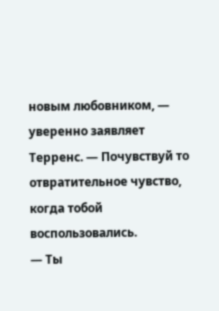новым любовником, — уверенно заявляет Терренс. — Почувствуй то отвратительное чувство, когда тобой воспользовались.
— Ты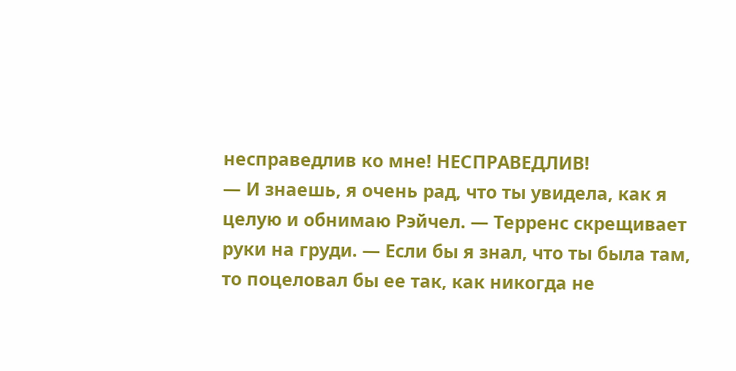несправедлив ко мне! НЕСПРАВЕДЛИВ!
— И знаешь, я очень рад, что ты увидела, как я целую и обнимаю Рэйчел. — Терренс скрещивает руки на груди. — Если бы я знал, что ты была там, то поцеловал бы ее так, как никогда не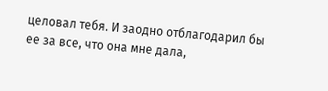целовал тебя. И заодно отблагодарил бы ее за все, что она мне дала,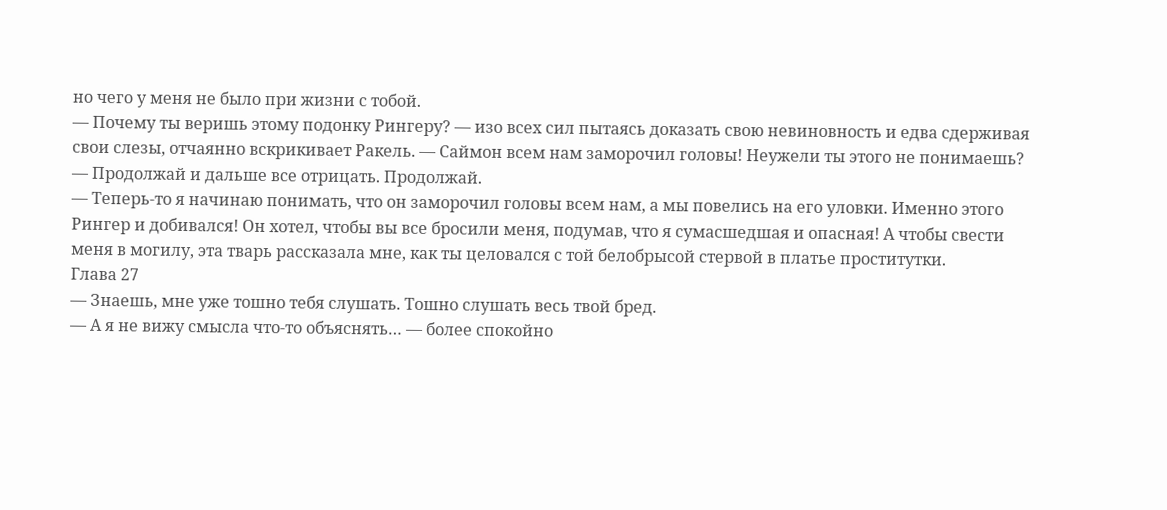но чего у меня не было при жизни с тобой.
— Почему ты веришь этому подонку Рингеру? — изо всех сил пытаясь доказать свою невиновность и едва сдерживая свои слезы, отчаянно вскрикивает Ракель. — Саймон всем нам заморочил головы! Неужели ты этого не понимаешь?
— Продолжай и дальше все отрицать. Продолжай.
— Теперь-то я начинаю понимать, что он заморочил головы всем нам, а мы повелись на его уловки. Именно этого Рингер и добивался! Он хотел, чтобы вы все бросили меня, подумав, что я сумасшедшая и опасная! А чтобы свести меня в могилу, эта тварь рассказала мне, как ты целовался с той белобрысой стервой в платье проститутки.
Глава 27
— Знаешь, мне уже тошно тебя слушать. Тошно слушать весь твой бред.
— А я не вижу смысла что-то объяснять… — более спокойно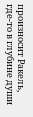произносит Ракель, где-то в глубине души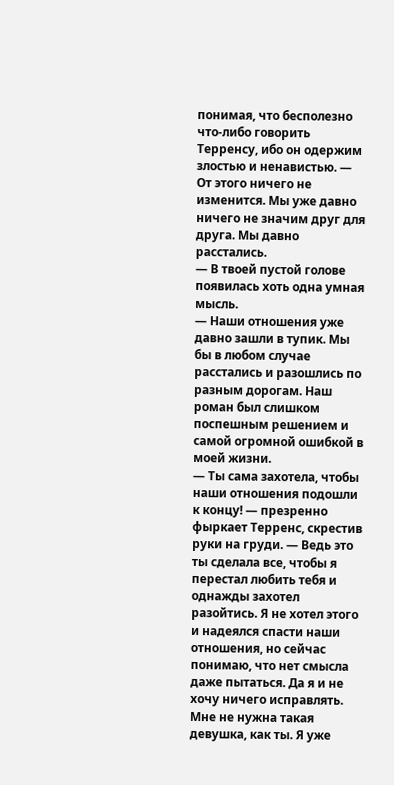понимая, что бесполезно что-либо говорить Терренсу, ибо он одержим злостью и ненавистью. — От этого ничего не изменится. Мы уже давно ничего не значим друг для друга. Мы давно расстались.
— В твоей пустой голове появилась хоть одна умная мысль.
— Наши отношения уже давно зашли в тупик. Мы бы в любом случае расстались и разошлись по разным дорогам. Наш роман был слишком поспешным решением и самой огромной ошибкой в моей жизни.
— Ты сама захотела, чтобы наши отношения подошли к концу! — презренно фыркает Терренс, скрестив руки на груди. — Ведь это ты сделала все, чтобы я перестал любить тебя и однажды захотел разойтись. Я не хотел этого и надеялся спасти наши отношения, но сейчас понимаю, что нет смысла даже пытаться. Да я и не хочу ничего исправлять. Мне не нужна такая девушка, как ты. Я уже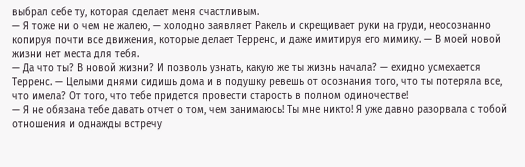выбрал себе ту, которая сделает меня счастливым.
— Я тоже ни о чем не жалею, — холодно заявляет Ракель и скрещивает руки на груди, неосознанно копируя почти все движения, которые делает Терренс, и даже имитируя его мимику. — В моей новой жизни нет места для тебя.
— Да что ты? В новой жизни? И позволь узнать, какую же ты жизнь начала? — ехидно усмехается Терренс. — Целыми днями сидишь дома и в подушку ревешь от осознания того, что ты потеряла все, что имела? От того, что тебе придется провести старость в полном одиночестве!
— Я не обязана тебе давать отчет о том, чем занимаюсь! Ты мне никто! Я уже давно разорвала с тобой отношения и однажды встречу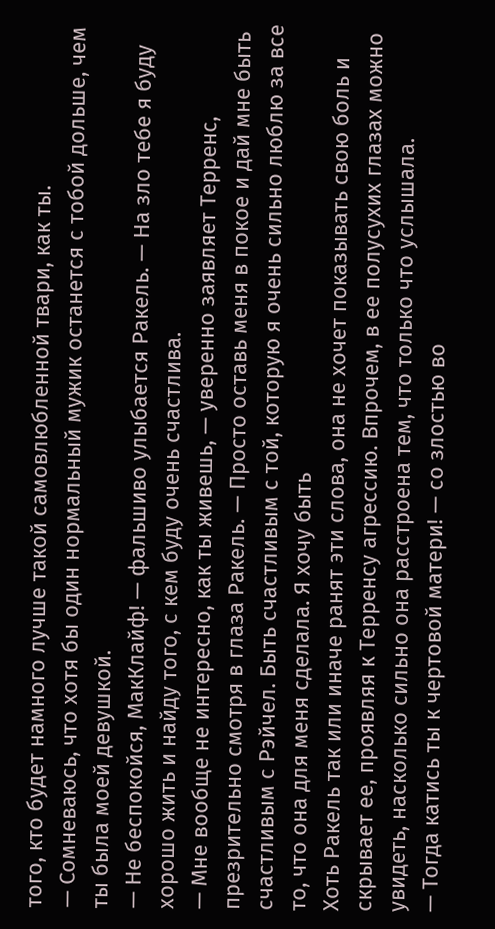того, кто будет намного лучше такой самовлюбленной твари, как ты.
— Сомневаюсь, что хотя бы один нормальный мужик останется с тобой дольше, чем ты была моей девушкой.
— Не беспокойся, МакКлайф! — фальшиво улыбается Ракель. — На зло тебе я буду хорошо жить и найду того, с кем буду очень счастлива.
— Мне вообще не интересно, как ты живешь, — уверенно заявляет Терренс, презрительно смотря в глаза Ракель. — Просто оставь меня в покое и дай мне быть счастливым с Рэйчел. Быть счастливым с той, которую я очень сильно люблю за все то, что она для меня сделала. Я хочу быть
Хоть Ракель так или иначе ранят эти слова, она не хочет показывать свою боль и скрывает ее, проявляя к Терренсу агрессию. Впрочем, в ее полусухих глазах можно увидеть, насколько сильно она расстроена тем, что только что услышала.
— Тогда катись ты к чертовой матери! — со злостью во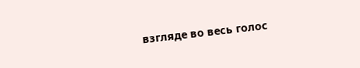взгляде во весь голос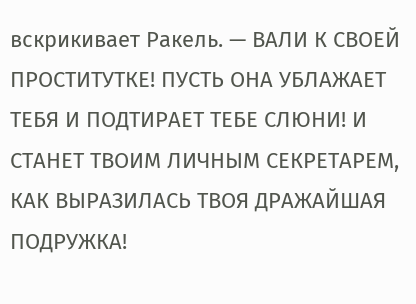вскрикивает Ракель. — ВАЛИ К СВОЕЙ ПРОСТИТУТКЕ! ПУСТЬ ОНА УБЛАЖАЕТ ТЕБЯ И ПОДТИРАЕТ ТЕБЕ СЛЮНИ! И СТАНЕТ ТВОИМ ЛИЧНЫМ СЕКРЕТАРЕМ, КАК ВЫРАЗИЛАСЬ ТВОЯ ДРАЖАЙШАЯ ПОДРУЖКА!